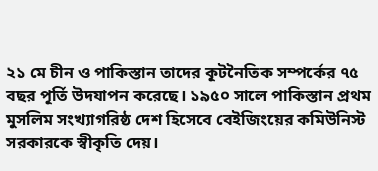২১ মে চীন ও পাকিস্তান তাদের কূটনৈতিক সম্পর্কের ৭৫ বছর পূর্তি উদযাপন করেছে। ১৯৫০ সালে পাকিস্তান প্রথম মুসলিম সংখ্যাগরিষ্ঠ দেশ হিসেবে বেইজিংয়ের কমিউনিস্ট সরকারকে স্বীকৃতি দেয়।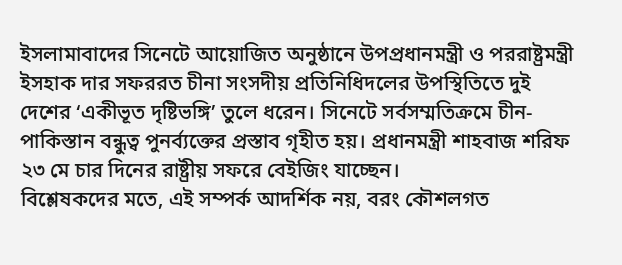ইসলামাবাদের সিনেটে আয়োজিত অনুষ্ঠানে উপপ্রধানমন্ত্রী ও পররাষ্ট্রমন্ত্রী ইসহাক দার সফররত চীনা সংসদীয় প্রতিনিধিদলের উপস্থিতিতে দুই দেশের ‘একীভূত দৃষ্টিভঙ্গি’ তুলে ধরেন। সিনেটে সর্বসম্মতিক্রমে চীন-পাকিস্তান বন্ধুত্ব পুনর্ব্যক্তের প্রস্তাব গৃহীত হয়। প্রধানমন্ত্রী শাহবাজ শরিফ ২৩ মে চার দিনের রাষ্ট্রীয় সফরে বেইজিং যাচ্ছেন।
বিশ্লেষকদের মতে, এই সম্পর্ক আদর্শিক নয়, বরং কৌশলগত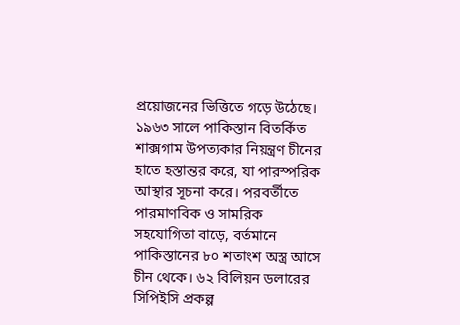প্রয়োজনের ভিত্তিতে গড়ে উঠেছে। ১৯৬৩ সালে পাকিস্তান বিতর্কিত শাক্সগাম উপত্যকার নিয়ন্ত্রণ চীনের হাতে হস্তান্তর করে, যা পারস্পরিক আস্থার সূচনা করে। পরবর্তীতে পারমাণবিক ও সামরিক সহযোগিতা বাড়ে, বর্তমানে পাকিস্তানের ৮০ শতাংশ অস্ত্র আসে চীন থেকে। ৬২ বিলিয়ন ডলারের সিপিইসি প্রকল্প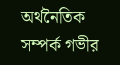অর্থনৈতিক সম্পর্ক গভীর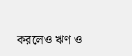করলেও ঋণ ও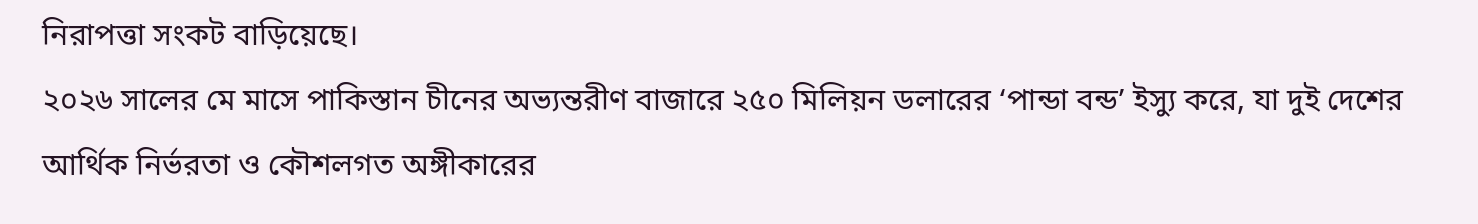নিরাপত্তা সংকট বাড়িয়েছে।
২০২৬ সালের মে মাসে পাকিস্তান চীনের অভ্যন্তরীণ বাজারে ২৫০ মিলিয়ন ডলারের ‘পান্ডা বন্ড’ ইস্যু করে, যা দুই দেশের আর্থিক নির্ভরতা ও কৌশলগত অঙ্গীকারের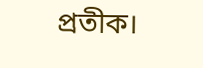প্রতীক।